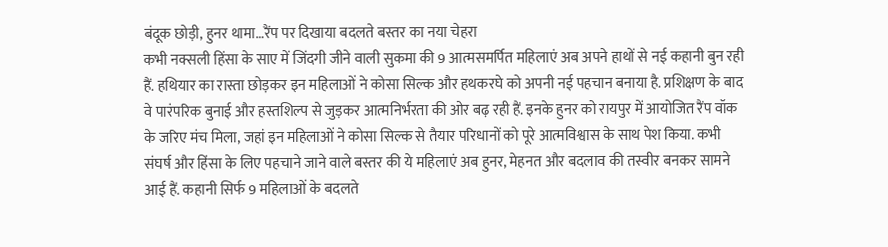बंदूक छोड़ी, हुनर थामा…रैंप पर दिखाया बदलते बस्तर का नया चेहरा
कभी नक्सली हिंसा के साए में जिंदगी जीने वाली सुकमा की 9 आत्मसमर्पित महिलाएं अब अपने हाथों से नई कहानी बुन रही हैं. हथियार का रास्ता छोड़कर इन महिलाओं ने कोसा सिल्क और हथकरघे को अपनी नई पहचान बनाया है. प्रशिक्षण के बाद वे पारंपरिक बुनाई और हस्तशिल्प से जुड़कर आत्मनिर्भरता की ओर बढ़ रही हैं. इनके हुनर को रायपुर में आयोजित रैंप वॉक के जरिए मंच मिला, जहां इन महिलाओं ने कोसा सिल्क से तैयार परिधानों को पूरे आत्मविश्वास के साथ पेश किया. कभी संघर्ष और हिंसा के लिए पहचाने जाने वाले बस्तर की ये महिलाएं अब हुनर, मेहनत और बदलाव की तस्वीर बनकर सामने आई हैं. कहानी सिर्फ 9 महिलाओं के बदलते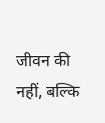जीवन की नहीं, बल्कि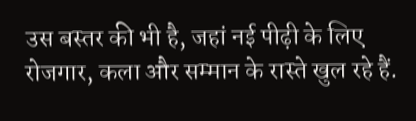उस बस्तर की भी है, जहां नई पीढ़ी के लिए रोजगार, कला और सम्मान के रास्ते खुल रहे हैं.